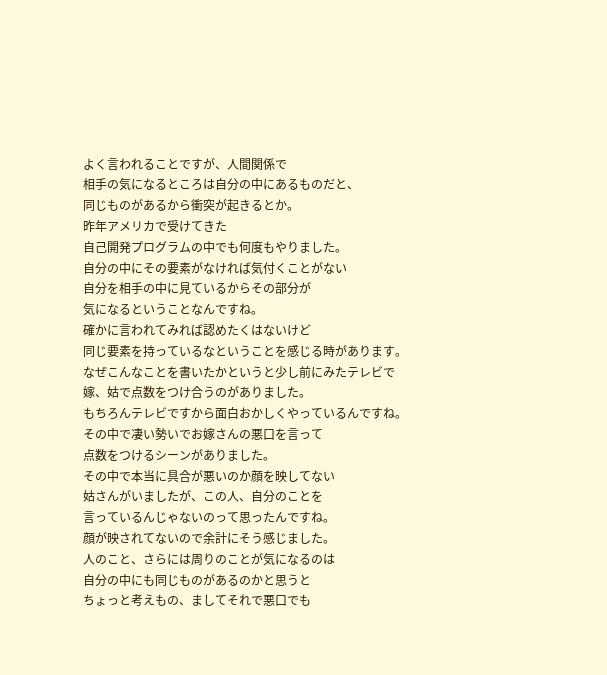よく言われることですが、人間関係で
相手の気になるところは自分の中にあるものだと、
同じものがあるから衝突が起きるとか。
昨年アメリカで受けてきた
自己開発プログラムの中でも何度もやりました。
自分の中にその要素がなければ気付くことがない
自分を相手の中に見ているからその部分が
気になるということなんですね。
確かに言われてみれば認めたくはないけど
同じ要素を持っているなということを感じる時があります。
なぜこんなことを書いたかというと少し前にみたテレビで
嫁、姑で点数をつけ合うのがありました。
もちろんテレビですから面白おかしくやっているんですね。
その中で凄い勢いでお嫁さんの悪口を言って
点数をつけるシーンがありました。
その中で本当に具合が悪いのか顔を映してない
姑さんがいましたが、この人、自分のことを
言っているんじゃないのって思ったんですね。
顔が映されてないので余計にそう感じました。
人のこと、さらには周りのことが気になるのは
自分の中にも同じものがあるのかと思うと
ちょっと考えもの、ましてそれで悪口でも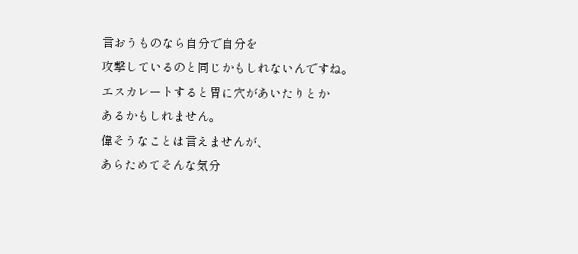言おうものなら自分で自分を
攻撃しているのと同じかもしれないんですね。
エスカレートすると胃に穴があいたりとか
あるかもしれません。
偉そうなことは言えませんが、
あらためてそんな気分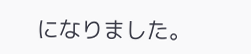になりました。